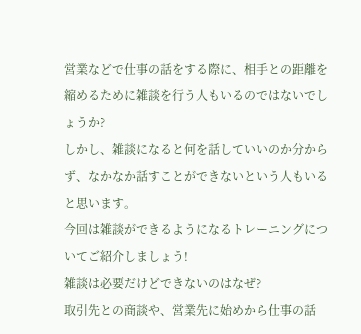営業などで仕事の話をする際に、相手との距離を縮めるために雑談を行う人もいるのではないでしょうか?
しかし、雑談になると何を話していいのか分からず、なかなか話すことができないという人もいると思います。
今回は雑談ができるようになるトレーニングについてご紹介しましょう!
雑談は必要だけどできないのはなぜ?
取引先との商談や、営業先に始めから仕事の話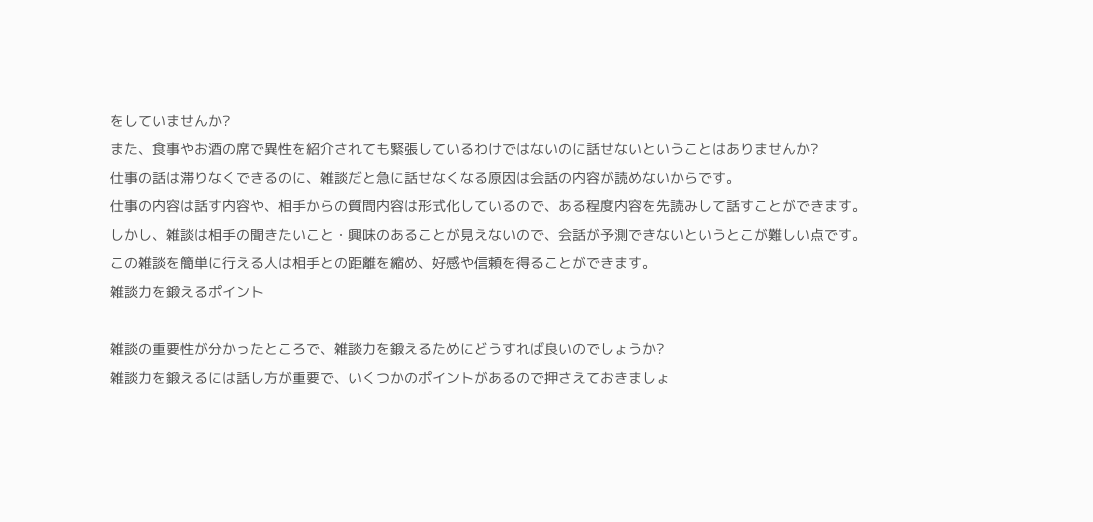をしていませんか?
また、食事やお酒の席で異性を紹介されても緊張しているわけではないのに話せないということはありませんか?
仕事の話は滞りなくできるのに、雑談だと急に話せなくなる原因は会話の内容が読めないからです。
仕事の内容は話す内容や、相手からの質問内容は形式化しているので、ある程度内容を先読みして話すことができます。
しかし、雑談は相手の聞きたいこと・興味のあることが見えないので、会話が予測できないというとこが難しい点です。
この雑談を簡単に行える人は相手との距離を縮め、好感や信頼を得ることができます。
雑談力を鍛えるポイント

雑談の重要性が分かったところで、雑談力を鍛えるためにどうすれば良いのでしょうか?
雑談力を鍛えるには話し方が重要で、いくつかのポイントがあるので押さえておきましょ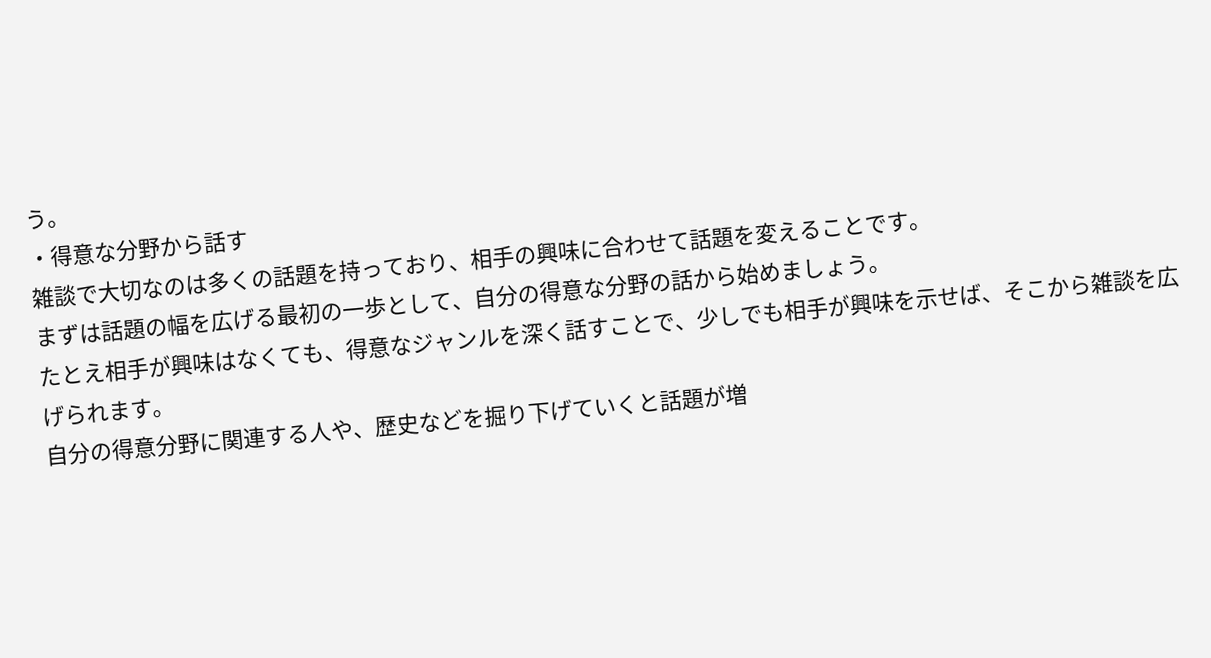う。
・得意な分野から話す
雑談で大切なのは多くの話題を持っており、相手の興味に合わせて話題を変えることです。
まずは話題の幅を広げる最初の一歩として、自分の得意な分野の話から始めましょう。
たとえ相手が興味はなくても、得意なジャンルを深く話すことで、少しでも相手が興味を示せば、そこから雑談を広げられます。
自分の得意分野に関連する人や、歴史などを掘り下げていくと話題が増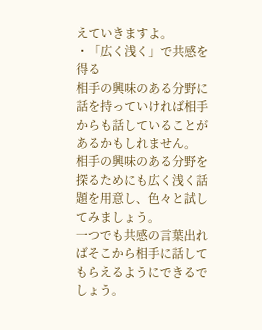えていきますよ。
・「広く浅く」で共感を得る
相手の興味のある分野に話を持っていければ相手からも話していることがあるかもしれません。
相手の興味のある分野を探るためにも広く浅く話題を用意し、色々と試してみましょう。
一つでも共感の言葉出ればそこから相手に話してもらえるようにできるでしょう。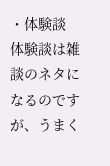・体験談
体験談は雑談のネタになるのですが、うまく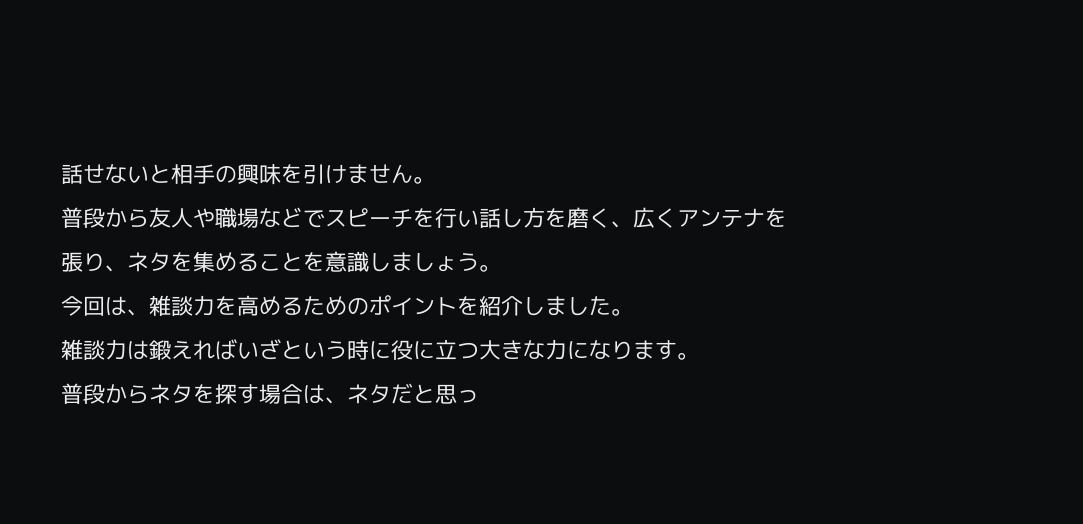話せないと相手の興味を引けません。
普段から友人や職場などでスピーチを行い話し方を磨く、広くアンテナを張り、ネタを集めることを意識しましょう。
今回は、雑談力を高めるためのポイントを紹介しました。
雑談力は鍛えればいざという時に役に立つ大きな力になります。
普段からネタを探す場合は、ネタだと思っ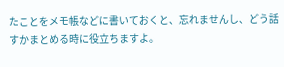たことをメモ帳などに書いておくと、忘れませんし、どう話すかまとめる時に役立ちますよ。